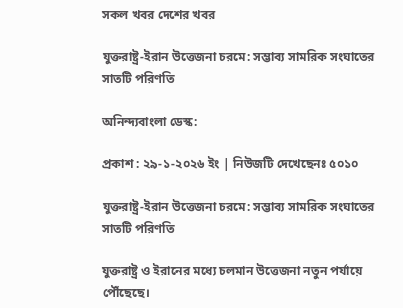সকল খবর দেশের খবর

যুক্তরাষ্ট্র-ইরান উত্তেজনা চরমে: সম্ভাব্য সামরিক সংঘাতের সাতটি পরিণতি

অনিন্দ্যবাংলা ডেস্ক:

প্রকাশ : ২৯-১-২০২৬ ইং | নিউজটি দেখেছেনঃ ৫০১০

যুক্তরাষ্ট্র-ইরান উত্তেজনা চরমে: সম্ভাব্য সামরিক সংঘাতের সাতটি পরিণতি

যুক্তরাষ্ট্র ও ইরানের মধ্যে চলমান উত্তেজনা নতুন পর্যায়ে পৌঁছেছে।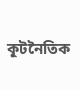কূটনৈতিক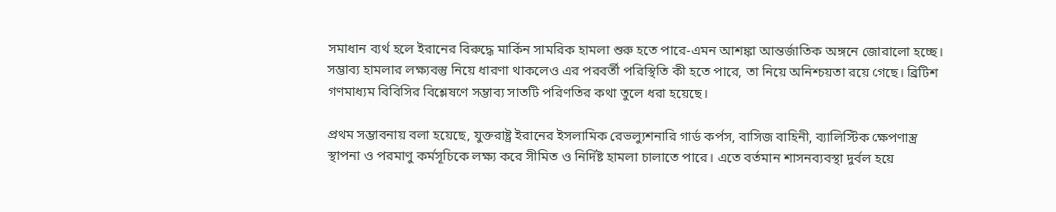সমাধান ব্যর্থ হলে ইরানের বিরুদ্ধে মার্কিন সামরিক হামলা শুরু হতে পারে-এমন আশঙ্কা আন্তর্জাতিক অঙ্গনে জোরালো হচ্ছে। সম্ভাব্য হামলার লক্ষ্যবস্তু নিয়ে ধারণা থাকলেও এর পরবর্তী পরিস্থিতি কী হতে পারে, তা নিয়ে অনিশ্চয়তা রয়ে গেছে। ব্রিটিশ গণমাধ্যম বিবিসির বিশ্লেষণে সম্ভাব্য সাতটি পরিণতির কথা তুলে ধরা হয়েছে।

প্রথম সম্ভাবনায় বলা হয়েছে, যুক্তরাষ্ট্র ইরানের ইসলামিক রেভল্যুশনারি গার্ড কর্পস, বাসিজ বাহিনী, ব্যালিস্টিক ক্ষেপণাস্ত্র স্থাপনা ও পরমাণু কর্মসূচিকে লক্ষ্য করে সীমিত ও নির্দিষ্ট হামলা চালাতে পারে। এতে বর্তমান শাসনব্যবস্থা দুর্বল হয়ে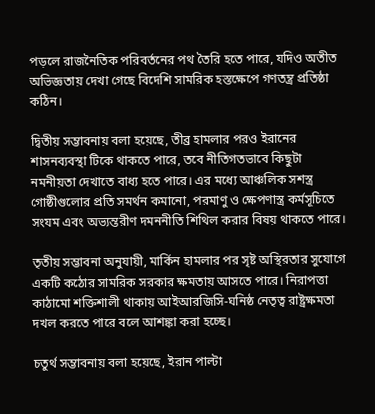পড়লে রাজনৈতিক পরিবর্তনের পথ তৈরি হতে পারে, যদিও অতীত অভিজ্ঞতায় দেখা গেছে বিদেশি সামরিক হস্তক্ষেপে গণতন্ত্র প্রতিষ্ঠা কঠিন।

দ্বিতীয় সম্ভাবনায় বলা হয়েছে, তীব্র হামলার পরও ইরানের শাসনব্যবস্থা টিকে থাকতে পারে, তবে নীতিগতভাবে কিছুটা নমনীয়তা দেখাতে বাধ্য হতে পারে। এর মধ্যে আঞ্চলিক সশস্ত্র গোষ্ঠীগুলোর প্রতি সমর্থন কমানো, পরমাণু ও ক্ষেপণাস্ত্র কর্মসূচিতে সংযম এবং অভ্যন্তরীণ দমননীতি শিথিল করার বিষয় থাকতে পারে।

তৃতীয় সম্ভাবনা অনুযায়ী, মার্কিন হামলার পর সৃষ্ট অস্থিরতার সুযোগে একটি কঠোর সামরিক সরকার ক্ষমতায় আসতে পারে। নিরাপত্তা কাঠামো শক্তিশালী থাকায় আইআরজিসি-ঘনিষ্ঠ নেতৃত্ব রাষ্ট্রক্ষমতা দখল করতে পারে বলে আশঙ্কা করা হচ্ছে।

চতুর্থ সম্ভাবনায় বলা হয়েছে, ইরান পাল্টা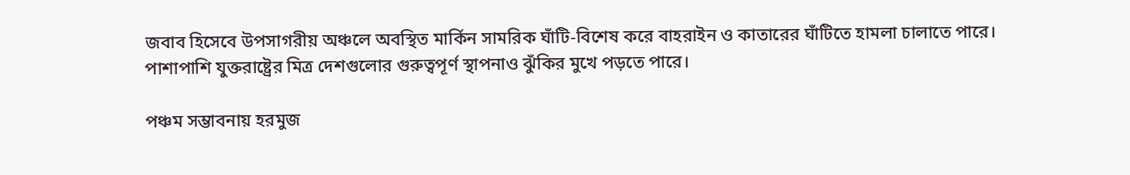জবাব হিসেবে উপসাগরীয় অঞ্চলে অবস্থিত মার্কিন সামরিক ঘাঁটি-বিশেষ করে বাহরাইন ও কাতারের ঘাঁটিতে হামলা চালাতে পারে। পাশাপাশি যুক্তরাষ্ট্রের মিত্র দেশগুলোর গুরুত্বপূর্ণ স্থাপনাও ঝুঁকির মুখে পড়তে পারে।

পঞ্চম সম্ভাবনায় হরমুজ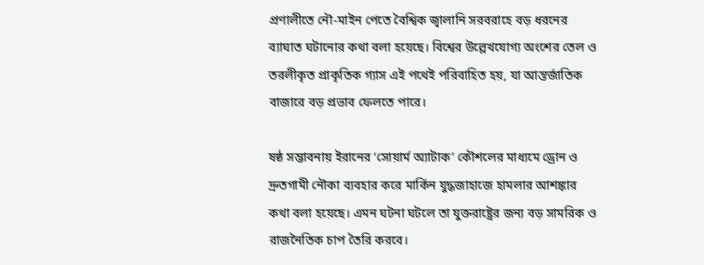প্রণালীতে নৌ-মাইন পেতে বৈশ্বিক জ্বালানি সরবরাহে বড় ধরনের ব্যাঘাত ঘটানোর কথা বলা হয়েছে। বিশ্বের উল্লেখযোগ্য অংশের তেল ও তরলীকৃত প্রাকৃতিক গ্যাস এই পথেই পরিবাহিত হয়, যা আন্তর্জাতিক বাজারে বড় প্রভাব ফেলতে পারে।

ষষ্ঠ সম্ভাবনায় ইরানের ‘সোয়ার্ম অ্যাটাক’ কৌশলের মাধ্যমে ড্রোন ও দ্রুতগামী নৌকা ব্যবহার করে মার্কিন যুদ্ধজাহাজে হামলার আশঙ্কার কথা বলা হয়েছে। এমন ঘটনা ঘটলে তা যুক্তরাষ্ট্রের জন্য বড় সামরিক ও রাজনৈতিক চাপ তৈরি করবে।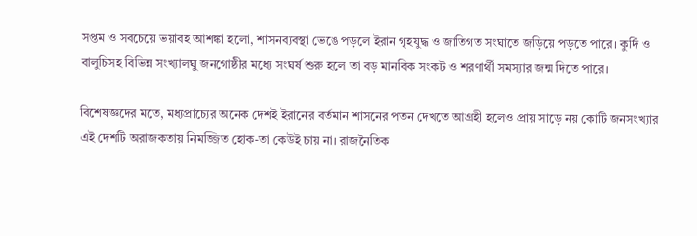সপ্তম ও সবচেয়ে ভয়াবহ আশঙ্কা হলো, শাসনব্যবস্থা ভেঙে পড়লে ইরান গৃহযুদ্ধ ও জাতিগত সংঘাতে জড়িয়ে পড়তে পারে। কুর্দি ও বালুচিসহ বিভিন্ন সংখ্যালঘু জনগোষ্ঠীর মধ্যে সংঘর্ষ শুরু হলে তা বড় মানবিক সংকট ও শরণার্থী সমস্যার জন্ম দিতে পারে।

বিশেষজ্ঞদের মতে, মধ্যপ্রাচ্যের অনেক দেশই ইরানের বর্তমান শাসনের পতন দেখতে আগ্রহী হলেও প্রায় সাড়ে নয় কোটি জনসংখ্যার এই দেশটি অরাজকতায় নিমজ্জিত হোক-তা কেউই চায় না। রাজনৈতিক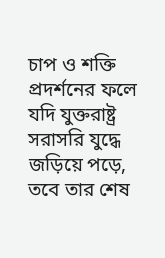চাপ ও শক্তি প্রদর্শনের ফলে যদি যুক্তরাষ্ট্র সরাসরি যুদ্ধে জড়িয়ে পড়ে, তবে তার শেষ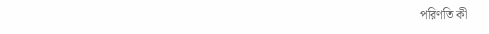পরিণতি কী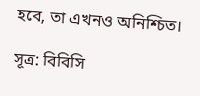হবে, তা এখনও অনিশ্চিত।

সূত্র: বিবিসি